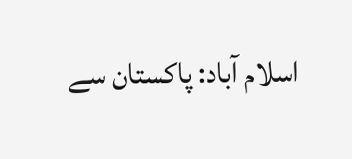اسلام آباد: پاکستان سے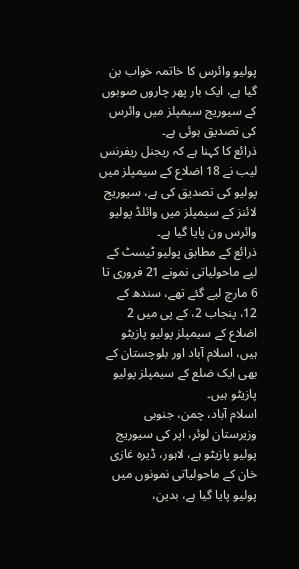پولیو وائرس کا خاتمہ خواب بن گیا ہے، ایک بار پھر چاروں صوبوں کے سیوریج سیمپلز میں وائرس کی تصدیق ہوئی ہے۔
ذرائع کا کہنا ہے کہ ریجنل ریفرنس لیب نے 18 اضلاع کے سیمپلز میں پولیو کی تصدیق کی ہے، سیوریج لائنز کے سیمپلز میں وائلڈ پولیو وائرس ون پایا گیا ہے۔
ذرائع کے مطابق پولیو ٹیسٹ کے لیے ماحولیاتی نمونے 21 فروری تا 6 مارچ لیے گئے تھے، سندھ کے 12، پنجاب 2، کے پی میں 2 اضلاع کے سیمپلز پولیو پازیٹو ہیں، اسلام آباد اور بلوچستان کے بھی ایک ضلع کے سیمپلز پولیو پازیٹو ہیں۔
اسلام آباد، چمن، جنوبی وزیرستان لوئر، اپر کی سیوریج پولیو پازیٹو ہے، لاہور، ڈیرہ غازی خان کے ماحولیاتی نمونوں میں پولیو پایا گیا ہے، بدین،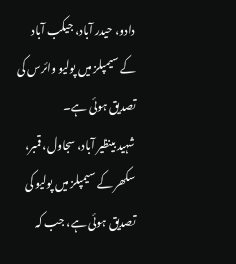دادو، حیدر آباد، جیکب آباد کے سیمپلز میں پولیو وائرس کی تصدیق ہوئی ہے۔
شہید بینظیر آباد، سجاول، قمبر، سکھر کے سیمپلز میں پولیو کی تصدیق ہوئی ہے، جب کہ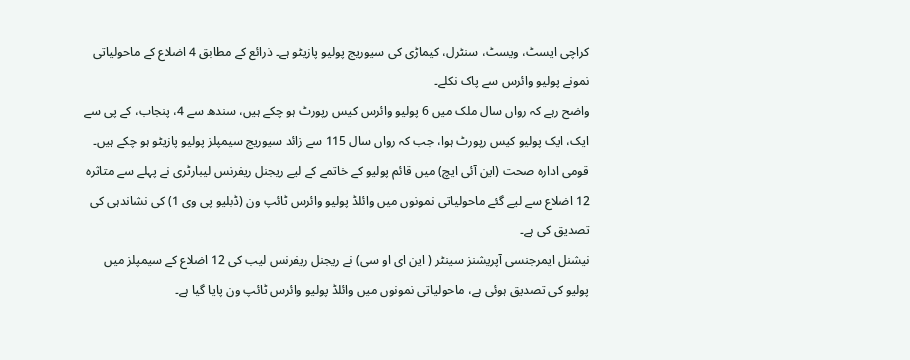کراچی ایسٹ، ویسٹ، سنٹرل، کیماڑی کی سیوریج پولیو پازیٹو ہے۔ ذرائع کے مطابق 4 اضلاع کے ماحولیاتی نمونے پولیو وائرس سے پاک نکلے۔
واضح رہے کہ رواں سال ملک میں 6 پولیو وائرس کیس رپورٹ ہو چکے ہیں، سندھ سے 4، پنجاب، کے پی سے ایک، ایک پولیو کیس رپورٹ ہوا، جب کہ رواں سال 115 سے زائد سیوریج سیمپلز پولیو پازیٹو ہو چکے ہیں۔
قومی ادارہ صحت (این آئی ایچ) میں قائم پولیو کے خاتمے کے لیے ریجنل ریفرنس لیبارٹری نے پہلے سے متاثرہ 12 اضلاع سے لیے گئے ماحولیاتی نمونوں میں وائلڈ پولیو وائرس ٹائپ ون (ڈبلیو پی وی 1) کی نشاندہی کی تصدیق کی ہے۔
نیشنل ایمرجنسی آپریشنز سینٹر ( این ای او سی) نے ریجنل ریفرنس لیب کی 12 اضلاع کے سیمپلز میں پولیو کی تصدیق ہوئی ہے، ماحولیاتی نمونوں میں وائلڈ پولیو وائرس ٹائپ ون پایا گیا ہے۔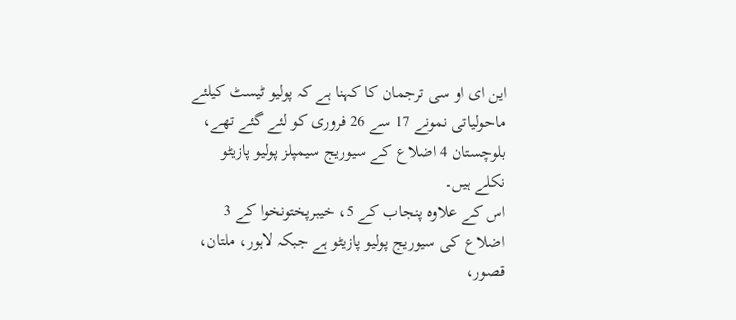این ای او سی ترجمان کا کہنا ہے کہ پولیو ٹیسٹ کیلئے ماحولیاتی نمونے 17 سے 26 فروری کو لئے گئے تھے، بلوچستان 4 اضلاع کے سیوریج سیمپلز پولیو پازیٹو نکلے ہیں۔
اس کے علاوہ پنجاب کے 5، خیبرپختونخوا کے 3 اضلاع کی سیوریج پولیو پازیٹو ہے جبکہ لاہور، ملتان، قصور،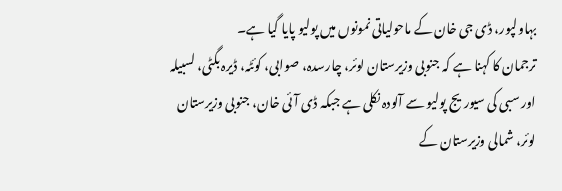بہاولپور، ڈی جی خان کے ماحولیاتی نمونوں میں پولیو پایا گیا ہے۔
ترجمان کا کہنا ہے کہ جنوبی وزیرستان لوئر، چارسدہ، صوابی، کوئٹہ، ڈیرہ بگٹی، لسبیلہ اور سبی کی سیوریج پولیو سے آلودہ نکلی ہے جبکہ ڈی آئی خان، جنوبی وزیرستان لوئر، شمالی وزیرستان کے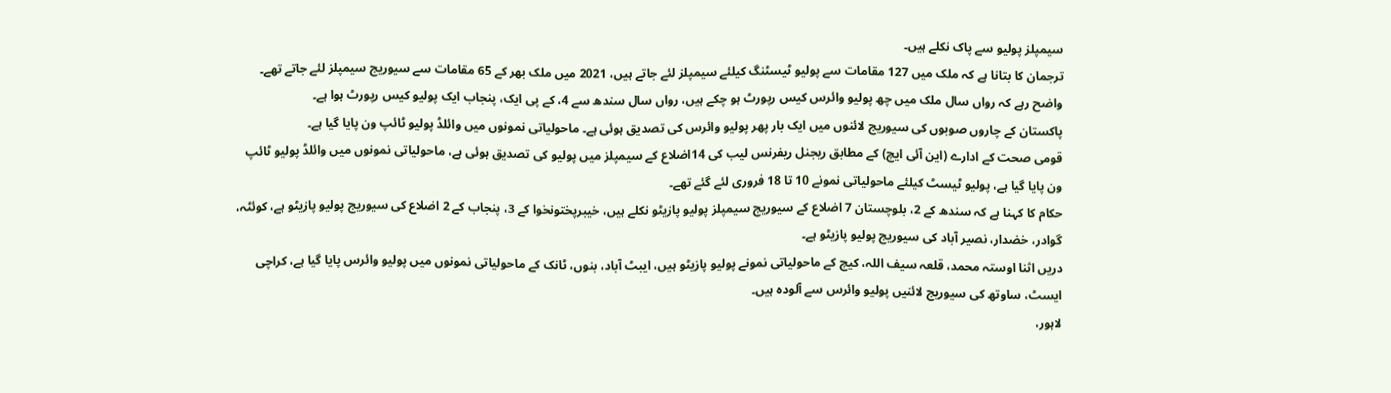سیمپلز پولیو سے پاک نکلے ہیں۔
ترجمان کا بتانا ہے کہ ملک میں 127 مقامات سے پولیو ٹیسٹنگ کیلئے سیمپلز لئے جاتے ہیں، 2021 میں ملک بھر کے 65 مقامات سے سیوریج سیمپلز لئے جاتے تھے۔
واضح رہے کہ رواں سال ملک میں چھ پولیو وائرس کیس رپورٹ ہو چکے ہیں، رواں سال سندھ سے 4، کے پی ایک، پنجاب ایک پولیو کیس رپورٹ ہوا ہے۔
پاکستان کے چاروں صوبوں کی سیوریج لائنوں میں ایک بار پھر پولیو وائرس کی تصدیق ہوئی ہے۔ ماحولیاتی نمونوں میں وائلڈ پولیو ٹائپ ون پایا گیا ہے۔
قومی صحت کے ادارے (این آئی ایچ) کے مطابق ریجنل ریفرنس لیب کی 14اضلاع کے سیمپلز میں پولیو کی تصدیق ہوئی ہے، ماحولیاتی نمونوں میں وائلڈ پولیو ٹائپ ون پایا گیا ہے، پولیو ٹیسٹ کیلئے ماحولیاتی نمونے 10 تا 18 فروری لئے گئے تھے۔
حکام کا کہنا ہے کہ سندھ کے 2، بلوچستان 7 اضلاع کے سیوریج سیمپلز پولیو پازیٹو نکلے ہیں، خیبرپختونخوا کے 3، پنجاب کے 2 اضلاع کی سیوریج پولیو پازیٹو ہے، کوئٹہ، گوادر، خضدار، نصیر آباد کی سیوریج پولیو پازیٹو ہے۔
دریں اثنا اوستہ محمد، قلعہ سیف اللہ، کیچ کے ماحولیاتی نمونے پولیو پازیٹو ہیں، ایبٹ آباد، بنوں، ٹانک کے ماحولیاتی نمونوں میں پولیو وائرس پایا گیا ہے، کراچی ایسٹ، ساوتھ کی سیوریج لائنیں پولیو وائرس سے آلودہ ہیں۔
لاہور،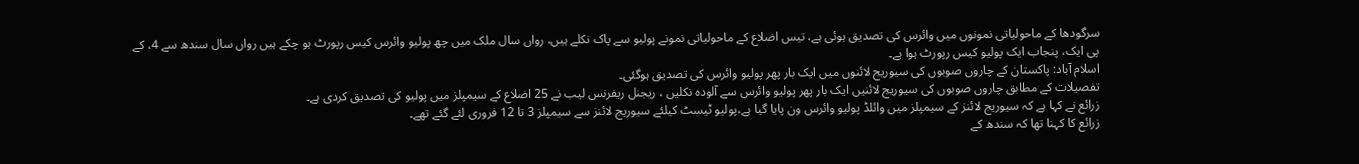سرگودھا کے ماحولیاتی نمونوں میں وائرس کی تصدیق ہوئی ہے، تیس اضلاع کے ماحولیاتی نمونے پولیو سے پاک نکلے ہیں، رواں سال ملک میں چھ پولیو وائرس کیس رپورٹ ہو چکے ہیں رواں سال سندھ سے 4، کے پی ایک، پنجاب ایک پولیو کیس رپورٹ ہوا ہے۔
اسلام آباد: پاکستان کے چاروں صوبوں کی سیوریج لائنوں میں ایک بار پھر پولیو وائرس کی تصدیق ہوگئی۔
تفصیلات کے مطابق چاروں صوبوں کی سیوریج لائنیں ایک بار پھر پولیو وائرس سے آلودہ نکلیں ، ریجنل ریفرنس لیب نے 25 اضلاع کے سیمپلز میں پولیو کی تصدیق کردی ہے۔
زرائع نے کہا ہے کہ سیوریج لائنز کے سیمپلز میں وائلڈ پولیو وائرس ون پایا گیا ہے،پولیو ٹیسٹ کیلئے سیوریج لائنز سے سیمپلز 3 تا 12 فروری لئے گئے تھے۔
زرائع کا کہنا تھا کہ سندھ کے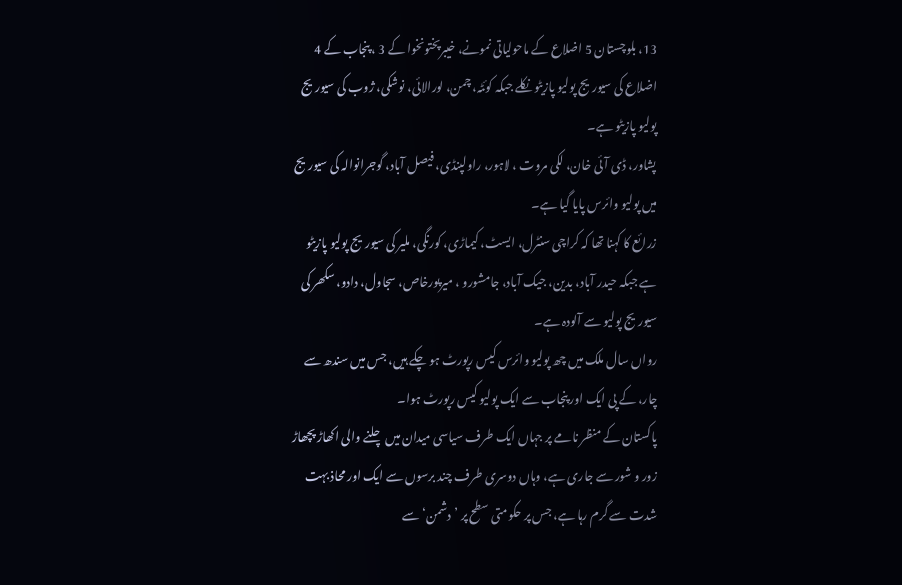13، بلوچستان 5 اضلاع کے ماحولیاتی نمونے، خیبرپختونخوا کے 3 ، پنجاب کے 4 اضلاع کی سیوریج پولیو پازیٹو نکلے جبکہ کوئٹہ، چمن، لورالائی، نوشکی، ژوب کی سیوریج پولیو پازیٹو ہے۔
پشاور، ڈی آئی خان، لکی مروت ، لاہور، راولپنڈی، فیصل آباد، گوجرانوالہ کی سیوریج میں پولیو وائرس پایا گیا ہے۔
زرائع کا کہنا تھا کہ کراچی سنٹرل، ایسٹ، کیماڑی، کورنگی، ملیر کی سیوریج پولیو پازیٹو ہے جبکہ حیدر آباد، بدین، جیک آباد، جامشورو ، میرپورخاص، سجاول، دادو، سکھر کی سیوریج پولیو سے آلودہ ہے۔
رواں سال ملک میں چھ پولیو وائرس کیس رپورٹ ہو چکے ہیں، جس میں سندھ سے چار، کے پی ایک اور پنجاب سے ایک پولیو کیس رپورٹ ہوا۔
پاکستان کے منظر نامے پر جہاں ایک طرف سیاسی میدان میں چلنے والی اکھاڑ پچھاڑ زور و شور سے جاری ہے، وہاں دوسری طرف چند برسوں سے ایک اور محاذ بہت شدت سے گرم رہا ہے، جس پر حکومتی سطح پر ’دشمن‘ سے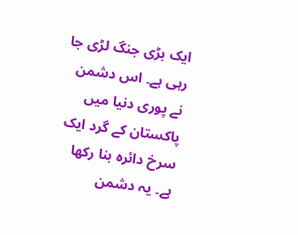ایک بڑی جنگ لڑی جا رہی ہے۔ اس دشمن نے پوری دنیا میں پاکستان کے گرد ایک سرخ دائرہ بنا رکھا ہے۔ یہ دشمن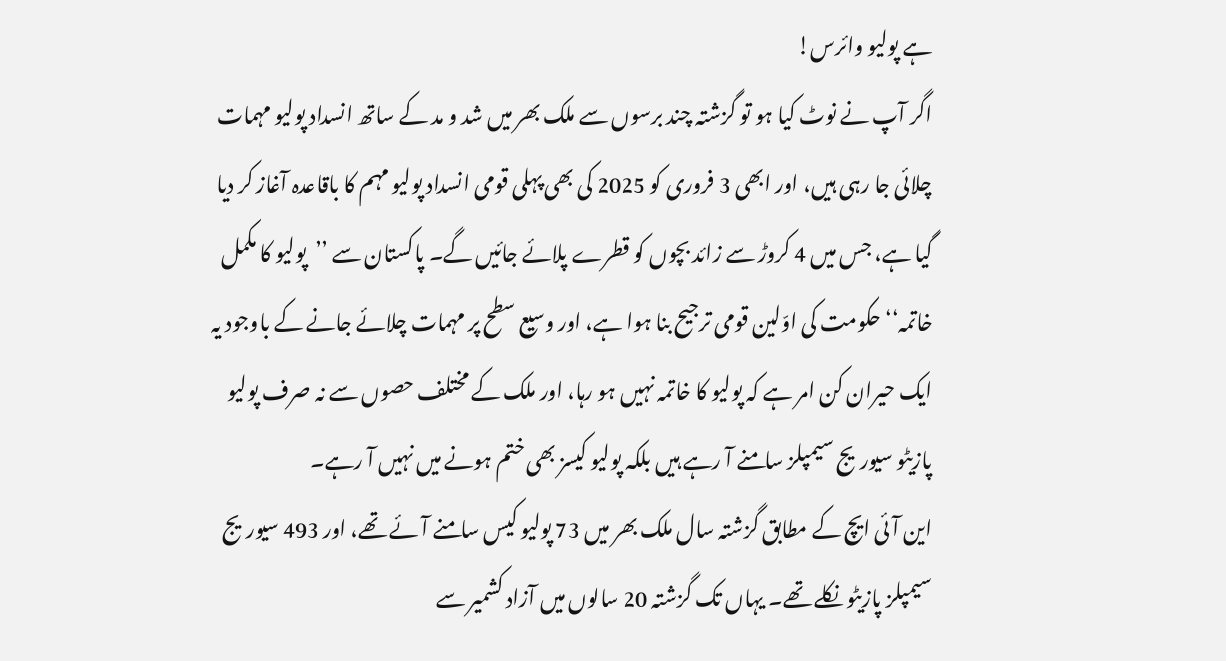ہے پولیو وائرس!
اگر آپ نے نوٹ کیا ہو تو گزشتہ چند برسوں سے ملک بھر میں شد و مد کے ساتھ انسداد پولیو مہمات چلائی جا رہی ہیں، اور ابھی 3 فروری کو 2025 کی بھی پہلی قومی انسداد پولیو مہم کا باقاعدہ آغاز کر دیا گیا ہے، جس میں 4 کروڑ سے زائد بچوں کو قطرے پلائے جائیں گے۔ پاکستان سے ’’پولیو کا مکمل خاتمہ‘‘ حکومت کی اوّلین قومی ترجیح بنا ہوا ہے، اور وسیع سطح پر مہمات چلائے جانے کے باوجود یہ ایک حیران کن امر ہے کہ پولیو کا خاتمہ نہیں ہو رہا، اور ملک کے مختلف حصوں سے نہ صرف پولیو پازیٹو سیوریج سیمپلز سامنے آ رہے ہیں بلکہ پولیو کیسز بھی ختم ہونے میں نہیں آ رہے۔
این آئی ایچ کے مطابق گزشتہ سال ملک بھر میں 73 پولیو کیس سامنے آئے تھے، اور 493 سیوریج سیمپلز پازیٹو نکلے تھے۔ یہاں تک گزشتہ 20 سالوں میں آزاد کشمیر سے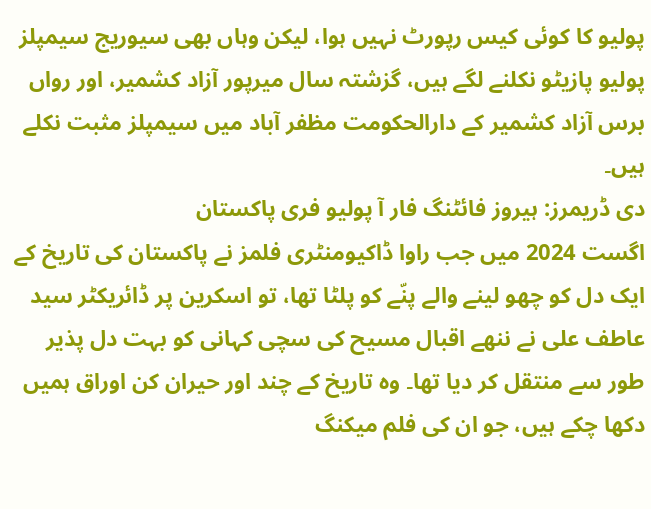پولیو کا کوئی کیس رپورٹ نہیں ہوا، لیکن وہاں بھی سیوریج سیمپلز پولیو پازیٹو نکلنے لگے ہیں، گزشتہ سال میرپور آزاد کشمیر، اور رواں برس آزاد کشمیر کے دارالحکومت مظفر آباد میں سیمپلز مثبت نکلے ہیں۔
دی ڈریمرز: ہیروز فائٹنگ فار آ پولیو فری پاکستان
اگست 2024 میں جب راوا ڈاکیومنٹری فلمز نے پاکستان کی تاریخ کے ایک دل کو چھو لینے والے پنّے کو پلٹا تھا، تو اسکرین پر ڈائریکٹر سید عاطف علی نے ننھے اقبال مسیح کی سچی کہانی کو بہت دل پذیر طور سے منتقل کر دیا تھا۔ وہ تاریخ کے چند اور حیران کن اوراق ہمیں دکھا چکے ہیں، جو ان کی فلم میکنگ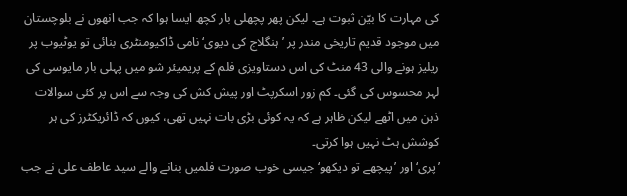کی مہارت کا بیّن ثبوت ہے۔ لیکن پھر پچھلی بار کچھ ایسا ہوا کہ جب انھوں نے بلوچستان میں موجود قدیم تاریخی مندر پر ’ہنگلاج کی دیوی‘ نامی ڈاکیومنٹری بنائی تو یوٹیوب پر ریلیز ہونے والی 43 منٹ کی اس دستاویزی فلم کے پریمیئر شو میں پہلی بار مایوسی کی لہر محسوس کی گئی۔ کم زور اسکرپٹ اور پیش کش کی وجہ سے اس پر کئی سوالات ذہن میں اٹھے لیکن ظاہر ہے کہ یہ کوئی بڑی بات نہیں تھی، کیوں کہ ڈائریکٹرز کی ہر کوشش ہٹ نہیں ہوا کرتی۔
’پری‘ اور ’پیچھے تو دیکھو‘ جیسی خوب صورت فلمیں بنانے والے سید عاطف علی نے جب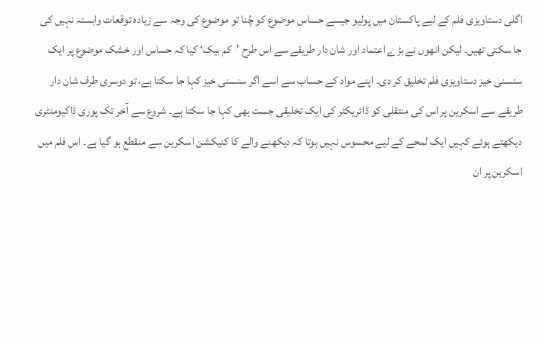اگلی دستاویزی فلم کے لیے پاکستان میں پولیو جیسے حساس موضوع کو چُنا تو موضوع کی وجہ سے زیادہ توقعات وابستہ نہیں کی جا سکتی تھیں۔ لیکن انھوں نے بڑے اعتماد اور شان دار طریقے سے اس طرح ’کم بیک‘ کیا کہ حساس اور خشک موضوع پر ایک سنسنی خیز دستاویزی فلم تخلیق کر دی۔ اپنے مواد کے حساب سے اسے اگر سنسنی خیز کہا جا سکتا ہے، تو دوسری طرف شان دار طریقے سے اسکرین پر اس کی منتقلی کو ڈائریکٹر کی ایک تخلیقی جست بھی کہا جا سکتا ہے۔ شروع سے آخر تک پوری ڈاکیومنٹری دیکھتے ہوئے کہیں ایک لمحے کے لیے محسوس نہیں ہوتا کہ دیکھنے والے کا کنیکشن اسکرین سے منقطع ہو گیا ہے۔ اس فلم میں اسکرین پر ان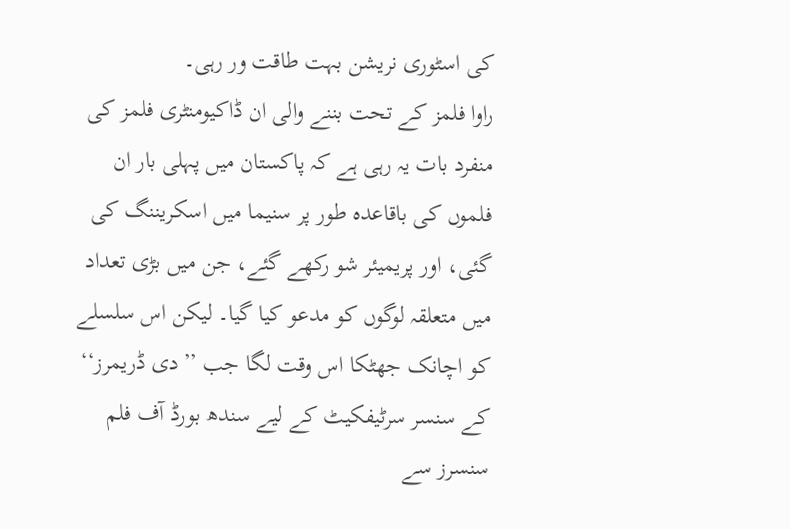کی اسٹوری نریشن بہت طاقت ور رہی۔
راوا فلمز کے تحت بننے والی ان ڈاکیومنٹری فلمز کی منفرد بات یہ رہی ہے کہ پاکستان میں پہلی بار ان فلموں کی باقاعدہ طور پر سنیما میں اسکریننگ کی گئی، اور پریمیئر شو رکھے گئے، جن میں بڑی تعداد میں متعلقہ لوگوں کو مدعو کیا گیا۔ لیکن اس سلسلے کو اچانک جھٹکا اس وقت لگا جب ’’دی ڈریمرز‘‘ کے سنسر سرٹیفکیٹ کے لیے سندھ بورڈ آف فلم سنسرز سے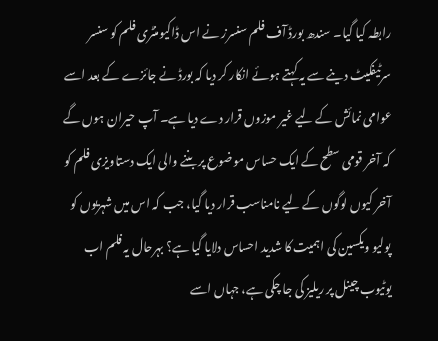رابطہ کیا گیا۔ سندھ بورڈ آف فلم سنسرز نے اس ڈاکیومنٹری فلم کو سنسر سرٹیفکیٹ دینے سے یہ کہتے ہوئے انکار کر دیا کہ بورڈ نے جائزے کے بعد اسے عوامی نمائش کے لیے غیر موزوں قرار دے دیا ہے۔ آپ حیران ہوں گے کہ آخر قومی سطح کے ایک حساس موضوع پر بننے والی ایک دستاویزی فلم کو آخر کیوں لوگوں کے لیے نامناسب قرار دیا گیا، جب کہ اس میں شہریوں کو پولیو ویکسین کی اہمیت کا شدید احساس دلایا گیا ہے؟ بہرحال یہ فلم اب یوٹیوب چینل پر ریلیز کی جا چکی ہے، جہاں اسے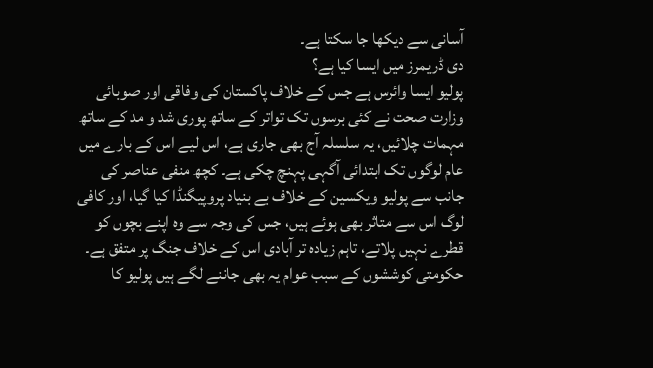آسانی سے دیکھا جا سکتا ہے۔
دی ڈریمرز میں ایسا کیا ہے؟
پولیو ایسا وائرس ہے جس کے خلاف پاکستان کی وفاقی اور صوبائی وزارت صحت نے کئی برسوں تک تواتر کے ساتھ پوری شد و مد کے ساتھ مہمات چلائیں، یہ سلسلہ آج بھی جاری ہے، اس لیے اس کے بارے میں عام لوگوں تک ابتدائی آگہی پہنچ چکی ہے۔ کچھ منفی عناصر کی جانب سے پولیو ویکسین کے خلاف بے بنیاد پروپیگنڈا کیا گیا، اور کافی لوگ اس سے متاثر بھی ہوئے ہیں، جس کی وجہ سے وہ اپنے بچوں کو قطرے نہیں پلاتے، تاہم زیادہ تر آبادی اس کے خلاف جنگ پر متفق ہے۔ حکومتی کوششوں کے سبب عوام یہ بھی جاننے لگے ہیں پولیو کا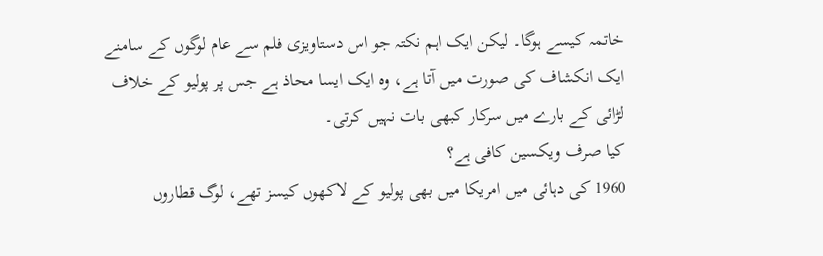خاتمہ کیسے ہوگا۔ لیکن ایک اہم نکتہ جو اس دستاویزی فلم سے عام لوگوں کے سامنے ایک انکشاف کی صورت میں آتا ہے، وہ ایک ایسا محاذ ہے جس پر پولیو کے خلاف لڑائی کے بارے میں سرکار کبھی بات نہیں کرتی۔
کیا صرف ویکسین کافی ہے؟
1960 کی دہائی میں امریکا میں بھی پولیو کے لاکھوں کیسز تھے، لوگ قطاروں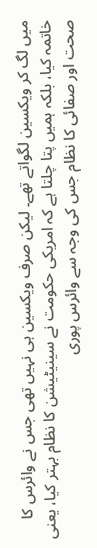میں لگ کر ویکسین لگواتے تھے۔ لیکن صرف ویکسین ہی نہیں تھی جس نے وائرس کا خاتمہ کیا، بلکہ ہمیں پتا چلتا ہے کہ امریکی حکومت نے سینیٹیشن کا نظام بہتر کیا، یعنی صحت اور صفائی کا نظام جس کی وجہ سے وائرس پوری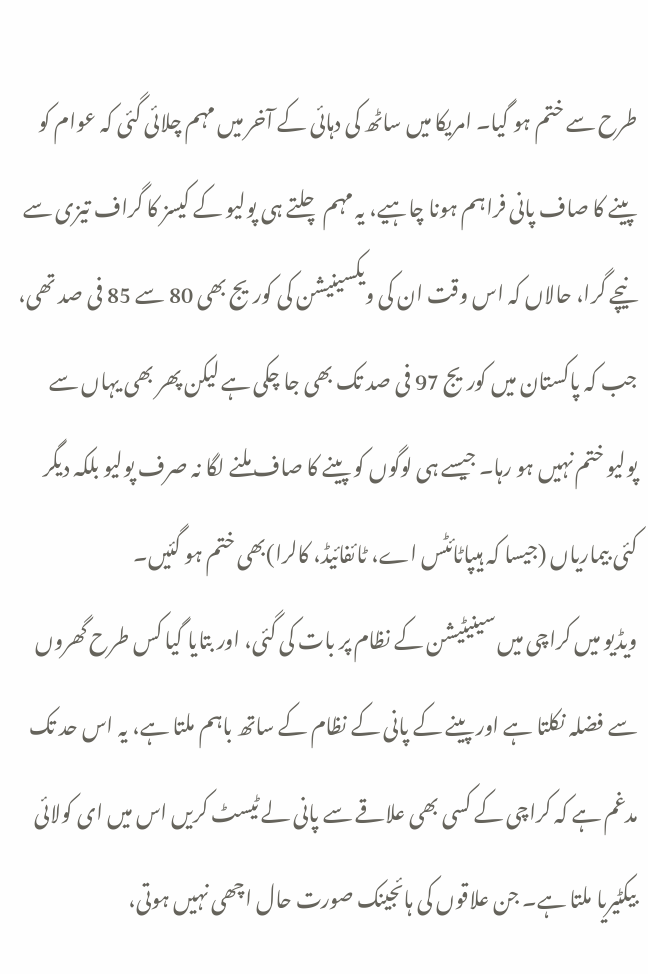طرح سے ختم ہو گیا۔ امریکا میں ساٹھ کی دہائی کے آخر میں مہم چلائی گئی کہ عوام کو پینے کا صاف پانی فراہم ہونا چاہیے، یہ مہم چلتے ہی پولیو کے کیسز کا گراف تیزی سے نیچے گرا، حالاں کہ اس وقت ان کی ویکسینیشن کی کوریج بھی 80 سے 85 فی صد تھی، جب کہ پاکستان میں کوریج 97 فی صد تک بھی جا چکی ہے لیکن پھر بھی یہاں سے پولیو ختم نہیں ہو رہا۔ جیسے ہی لوگوں کو پینے کا صاف ملنے لگا نہ صرف پولیو بلکہ دیگر کئی بیماریاں (جیسا کہ ہیپاٹائٹس اے، ٹائفائیڈ، کالرا)بھی ختم ہو گئیں۔
ویڈیو میں کراچی میں سینیٹیشن کے نظام پر بات کی گئی، اور بتایا گیا کس طرح گھروں سے فضلہ نکلتا ہے اور پینے کے پانی کے نظام کے ساتھ باہم ملتا ہے، یہ اس حد تک مدغم ہے کہ کراچی کے کسی بھی علاقے سے پانی لے ٹیسٹ کریں اس میں ای کولائی بیکٹیریا ملتا ہے۔ جن علاقوں کی ہائجینک صورت حال اچھی نہیں ہوتی،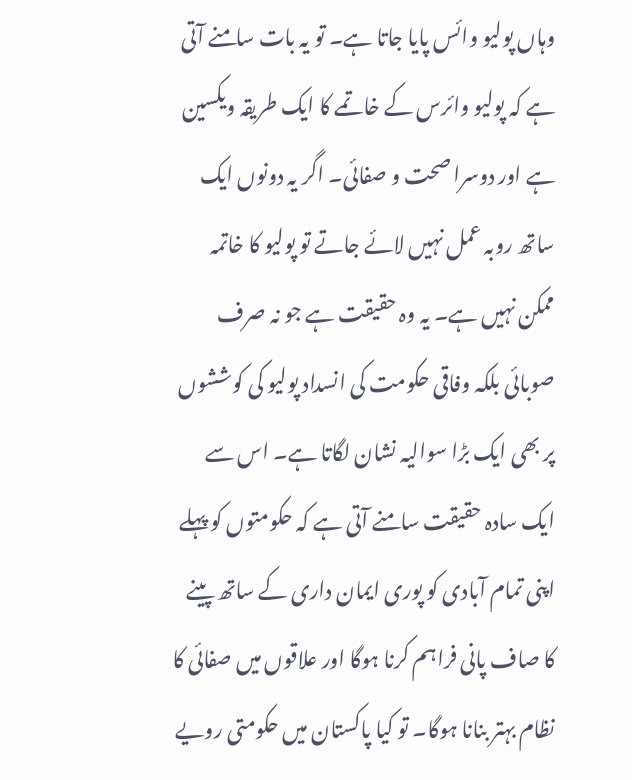وہاں پولیو وائس پایا جاتا ہے۔ تو یہ بات سامنے آتی ہے کہ پولیو وائرس کے خاتمے کا ایک طریقہ ویکسین ہے اور دوسرا صحت و صفائی۔ اگر یہ دونوں ایک ساتھ روبہ عمل نہیں لائے جاتے تو پولیو کا خاتمہ ممکن نہیں ہے۔ یہ وہ حقیقت ہے جو نہ صرف صوبائی بلکہ وفاقی حکومت کی انسداد پولیو کی کوششوں پر بھی ایک بڑا سوالیہ نشان لگاتا ہے۔ اس سے ایک سادہ حقیقت سامنے آتی ہے کہ حکومتوں کو پہلے اپنی تمام آبادی کو پوری ایمان داری کے ساتھ پینے کا صاف پانی فراہم کرنا ہوگا اور علاقوں میں صفائی کا نظام بہتر بنانا ہوگا۔ تو کیا پاکستان میں حکومتی رویے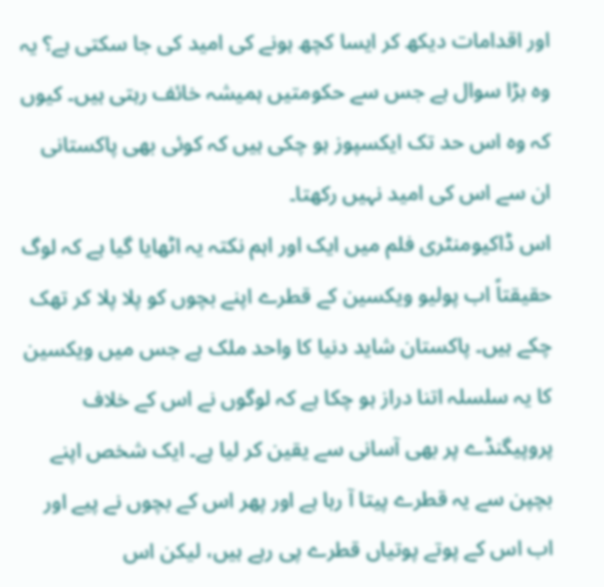اور اقدامات دیکھ کر ایسا کچھ ہونے کی امید کی جا سکتی ہے؟ یہ وہ بڑا سوال ہے جس سے حکومتیں ہمیشہ خائف رہتی ہیں۔ کیوں کہ وہ اس حد تک ایکسپوز ہو چکی ہیں کہ کوئی بھی پاکستانی ان سے اس کی امید نہیں رکھتا۔
اس ڈاکیومنٹری فلم میں ایک اور اہم نکتہ یہ اٹھایا گیا ہے کہ لوگ حقیقتاً اب پولیو ویکسین کے قطرے اپنے بچوں کو پلا پلا کر تھک چکے ہیں۔ پاکستان شاید دنیا کا واحد ملک ہے جس میں ویکسین کا یہ سلسلہ اتنا دراز ہو چکا ہے کہ لوگوں نے اس کے خلاف پروپیگنڈے پر بھی آسانی سے یقین کر لیا ہے۔ ایک شخص اپنے بچپن سے یہ قطرے پیتا آ رہا ہے اور پھر اس کے بچوں نے پیے اور اب اس کے پوتے پوتیاں قطرے پی رہے ہیں، لیکن اس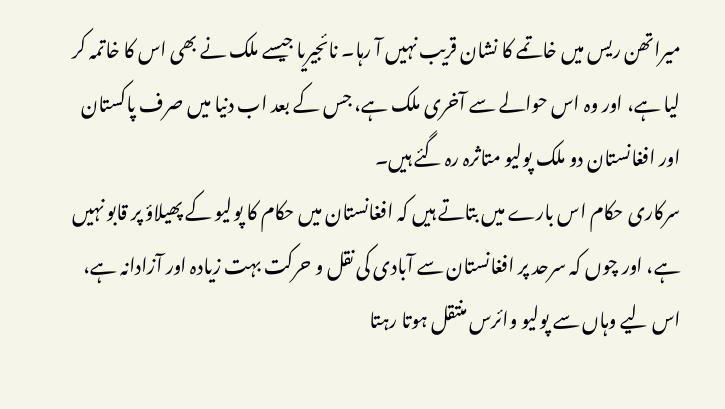میراتھن ریس میں خاتمے کا نشان قریب نہیں آ رہا۔ نائجیریا جیسے ملک نے بھی اس کا خاتمہ کر لیا ہے، اور وہ اس حوالے سے آخری ملک ہے، جس کے بعد اب دنیا میں صرف پاکستان اور افغانستان دو ملک پولیو متاثرہ رہ گئے ہیں۔
سرکاری حکام اس بارے میں بتاتے ہیں کہ افغانستان میں حکام کا پولیو کے پھیلاؤ پر قابو نہیں ہے، اور چوں کہ سرحد پر افغانستان سے آبادی کی نقل و حرکت بہت زیادہ اور آزادانہ ہے، اس لیے وہاں سے پولیو وائرس منتقل ہوتا رہتا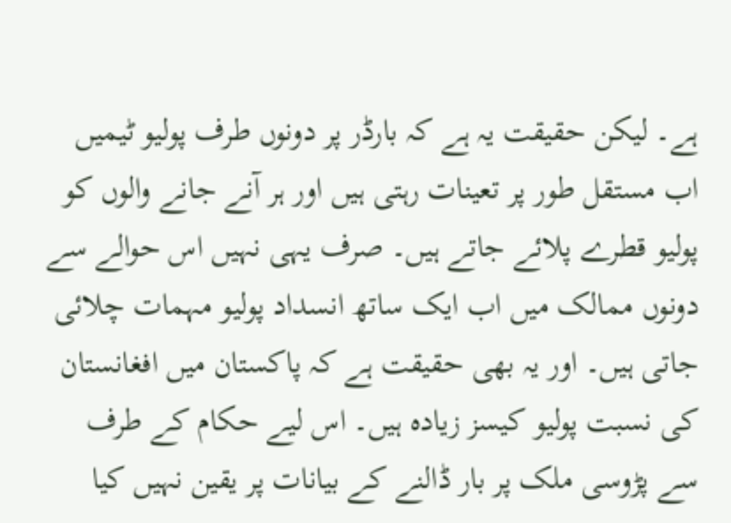ہے۔ لیکن حقیقت یہ ہے کہ بارڈر پر دونوں طرف پولیو ٹیمیں اب مستقل طور پر تعینات رہتی ہیں اور ہر آنے جانے والوں کو پولیو قطرے پلائے جاتے ہیں۔ صرف یہی نہیں اس حوالے سے دونوں ممالک میں اب ایک ساتھ انسداد پولیو مہمات چلائی جاتی ہیں۔ اور یہ بھی حقیقت ہے کہ پاکستان میں افغانستان کی نسبت پولیو کیسز زیادہ ہیں۔ اس لیے حکام کے طرف سے پڑوسی ملک پر بار ڈالنے کے بیانات پر یقین نہیں کیا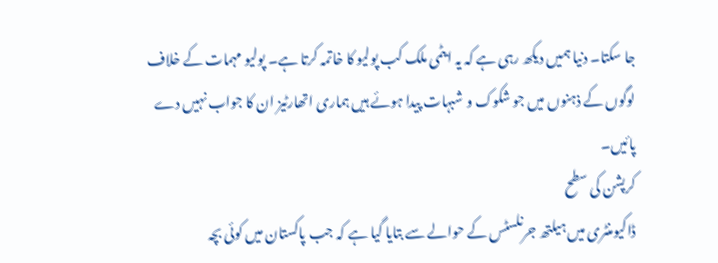جا سکتا۔ دنیا ہمیں دیکھ رہی ہے کہ یہ ایٹمی ملک کب پولیو کا خاتمہ کرتا ہے۔ پولیو مہمات کے خلاف لوگوں کے ذہنوں میں جو شکوک و شبہات پیدا ہوئے ہیں ہماری اتھارٹیز ان کا جواب نہیں دے پائیں۔
کرپشن کی سطح
ڈاکیومنٹری میں ہیلتھ جرنلسٹس کے حوالے سے بتایا گیا ہے کہ جب پاکستان میں کوئی بچہ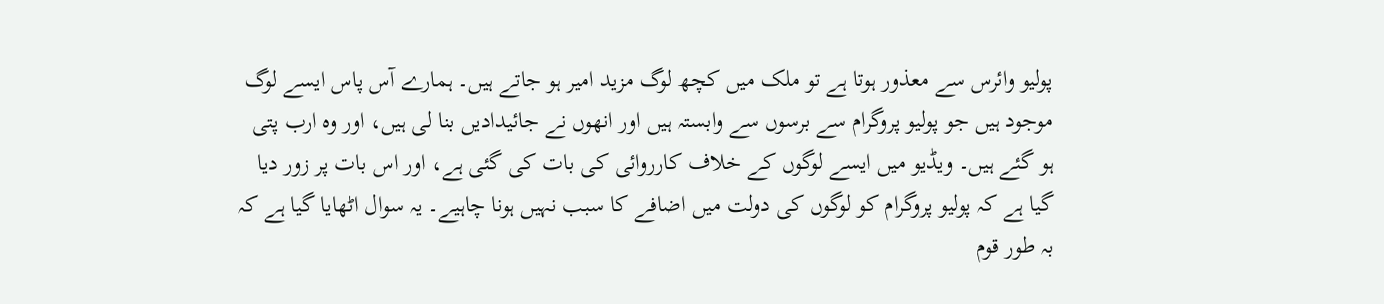پولیو وائرس سے معذور ہوتا ہے تو ملک میں کچھ لوگ مزید امیر ہو جاتے ہیں۔ ہمارے آس پاس ایسے لوگ موجود ہیں جو پولیو پروگرام سے برسوں سے وابستہ ہیں اور انھوں نے جائیدادیں بنا لی ہیں، اور وہ ارب پتی ہو گئے ہیں۔ ویڈیو میں ایسے لوگوں کے خلاف کارروائی کی بات کی گئی ہے، اور اس بات پر زور دیا گیا ہے کہ پولیو پروگرام کو لوگوں کی دولت میں اضافے کا سبب نہیں ہونا چاہیے۔ یہ سوال اٹھایا گیا ہے کہ بہ طور قوم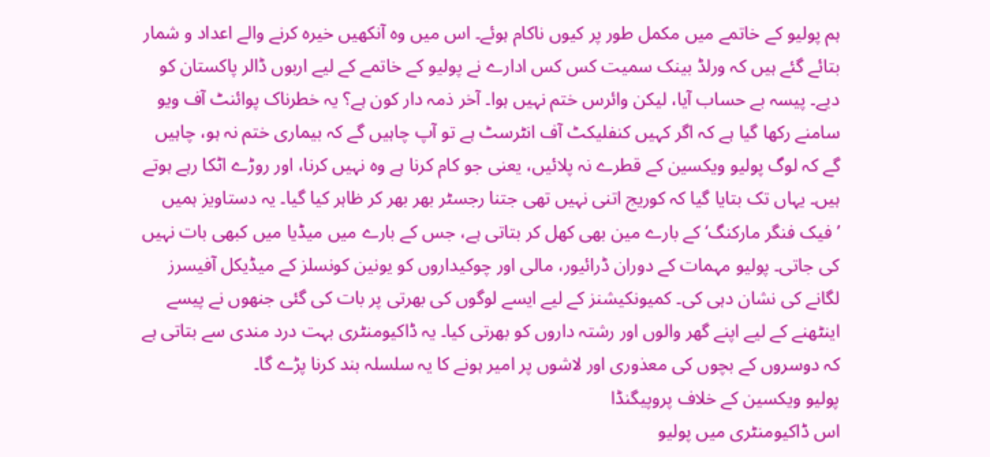ہم پولیو کے خاتمے میں مکمل طور پر کیوں ناکام ہوئے۔ اس میں وہ آنکھیں خیرہ کرنے والے اعداد و شمار بتائے گئے ہیں کہ ورلڈ بینک سمیت کس کس ادارے نے پولیو کے خاتمے کے لیے اربوں ڈالر پاکستان کو دیے۔ پیسہ بے حساب آیا، لیکن وائرس ختم نہیں ہوا۔ آخر ذمہ دار کون ہے؟ یہ خطرناک پوائنٹ آف ویو سامنے رکھا گیا ہے کہ اگر کہیں کنفلیکٹ آف انٹرسٹ ہے تو آپ چاہیں گے کہ بیماری ختم نہ ہو، چاہیں گے کہ لوگ پولیو ویکسین کے قطرے نہ پلائیں، یعنی جو کام کرنا ہے وہ نہیں کرنا، اور روڑے اٹکا رہے ہوتے ہیں۔ یہاں تک بتایا گیا کہ کوریج اتنی نہیں تھی جتنا رجسٹر بھر بھر کر ظاہر کیا گیا۔ یہ دستاویز ہمیں ’فیک فنگر مارکنگ‘ کے بارے مین بھی کھل کر بتاتی ہے، جس کے بارے میں میڈیا میں کبھی بات نہیں کی جاتی۔ پولیو مہمات کے دوران ڈرائیور، مالی اور چوکیداروں کو یونین کونسلز کے میڈیکل آفیسرز لگانے کی نشان دہی کی۔ کمیونکیشنز کے لیے ایسے لوگوں کی بھرتی پر بات کی گئی جنھوں نے پیسے اینٹھنے کے لیے اپنے گھر والوں اور رشتہ داروں کو بھرتی کیا۔ یہ ڈاکیومنٹری بہت درد مندی سے بتاتی ہے کہ دوسروں کے بچوں کی معذوری اور لاشوں پر امیر ہونے کا یہ سلسلہ بند کرنا پڑے گا۔
پولیو ویکسین کے خلاف پروپیگنڈا
اس ڈاکیومنٹری میں پولیو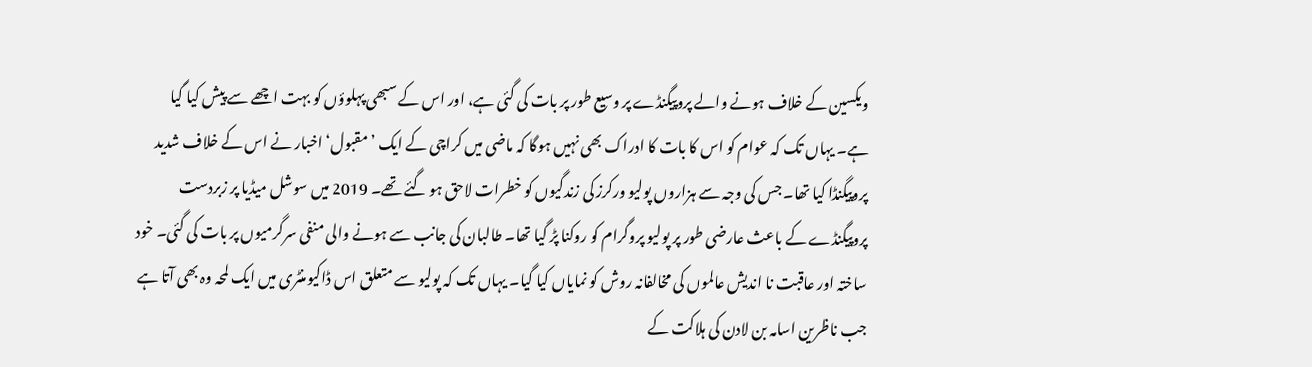ویکسین کے خلاف ہونے والے پروپیگنڈے پر وسیع طور پر بات کی گئی ہے، اور اس کے سبھی پہلوؤں کو بہت اچھے سے پیش کیا گیا ہے۔ یہاں تک کہ عوام کو اس کا بات کا ادراک بھی نہیں ہوگا کہ ماضی میں کراچی کے ایک ’مقبول‘ اخبار نے اس کے خلاف شدید پروپیگنڈا کیا تھا۔ جس کی وجہ سے ہزاروں پولیو ورکرز کی زندگیوں کو خطرات لاحق ہو گئے تھے۔ 2019 میں سوشل میڈیا پر زبردست پروپیگنڈے کے باعث عارضی طور پر پولیو پروگرام کو روکنا پڑ گیا تھا۔ طالبان کی جانب سے ہونے والی منفی سرگرمیوں پر بات کی گئی۔ خود ساختہ اور عاقبت نا اندیش عالموں کی مخالفانہ روش کو نمایاں کیا گیا۔ یہاں تک کہ پولیو سے متعلق اس ڈاکیومنٹری میں ایک لمحہ وہ بھی آتا ہے جب ناظرین اسامہ بن لادن کی ہلاکت کے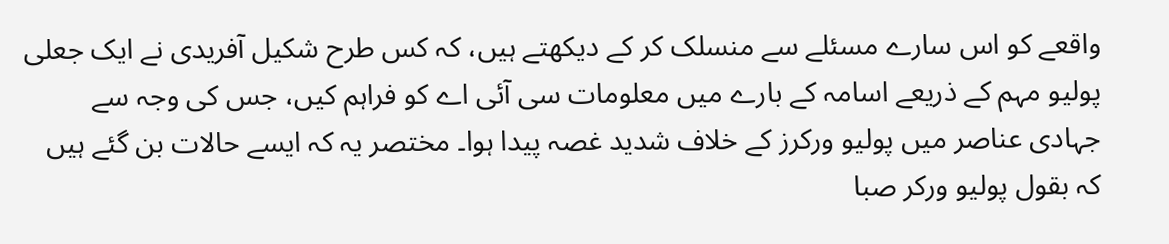واقعے کو اس سارے مسئلے سے منسلک کر کے دیکھتے ہیں، کہ کس طرح شکیل آفریدی نے ایک جعلی پولیو مہم کے ذریعے اسامہ کے بارے میں معلومات سی آئی اے کو فراہم کیں، جس کی وجہ سے جہادی عناصر میں پولیو ورکرز کے خلاف شدید غصہ پیدا ہوا۔ مختصر یہ کہ ایسے حالات بن گئے ہیں کہ بقول پولیو ورکر صبا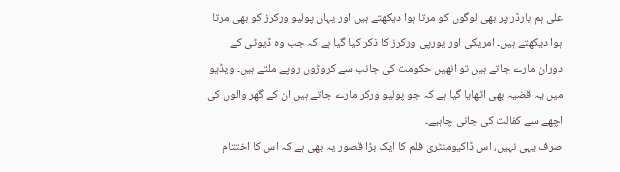علی ہم بارڈر پر بھی لوگوں کو مرتا ہوا دیکھتے ہیں اور یہاں پولیو ورکرز کو بھی مرتا ہوا دیکھتے ہیں۔ امریکی اور یورپی ورکرز کا ذکر کیا گیا ہے کہ جب وہ ڈیوٹی کے دوران مارے جاتے ہیں تو انھیں حکومت کی جانب سے کروڑوں روپے ملتے ہیں۔ ویڈیو میں یہ قضیہ بھی اٹھایا گیا ہے کہ جو پولیو ورکر مارے جاتے ہیں ان کے گھر والوں کی اچھے سے کفالت کی جانی چاہیے۔
صرف یہی نہیں، اس ڈاکیومنٹری فلم کا ایک بڑا قصور یہ بھی ہے کہ اس کا اختتام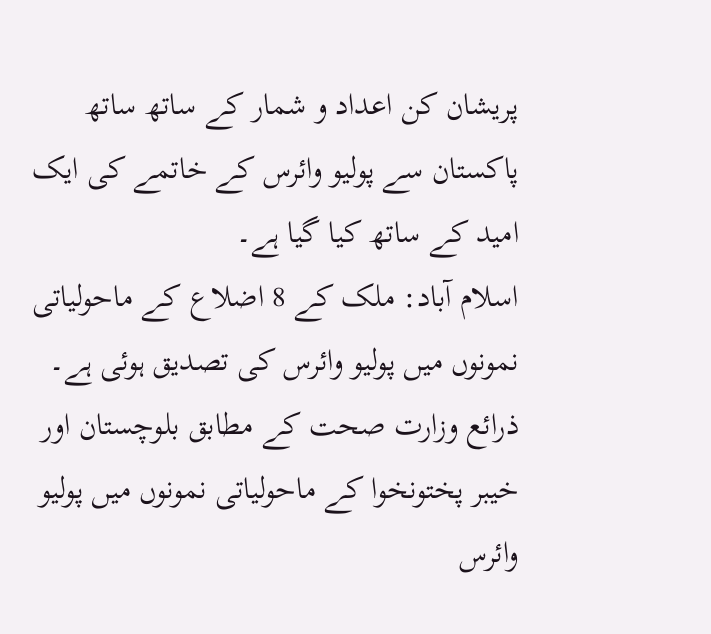پریشان کن اعداد و شمار کے ساتھ ساتھ پاکستان سے پولیو وائرس کے خاتمے کی ایک امید کے ساتھ کیا گیا ہے۔
اسلام آباد: ملک کے 8 اضلاع کے ماحولیاتی نمونوں میں پولیو وائرس کی تصدیق ہوئی ہے۔
ذرائع وزارت صحت کے مطابق بلوچستان اور خیبر پختونخوا کے ماحولیاتی نمونوں میں پولیو وائرس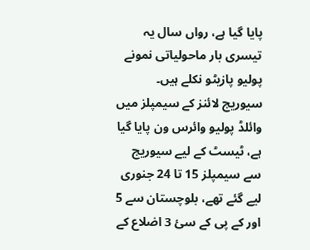پایا گیا ہے، رواں سال یہ تیسری بار ماحولیاتی نمونے پولیو پازیٹو نکلے ہیں۔
سیوریج لائنز کے سیمپلز میں وائلڈ پولیو وائرس ون پایا گیا ہے، ٹیسٹ کے لیے سیوریج سے سیمپلز 15 تا 24 جنوری لیے گئے تھے، بلوچستان سے 5 اور کے پی کے سئ 3 اضلاع کے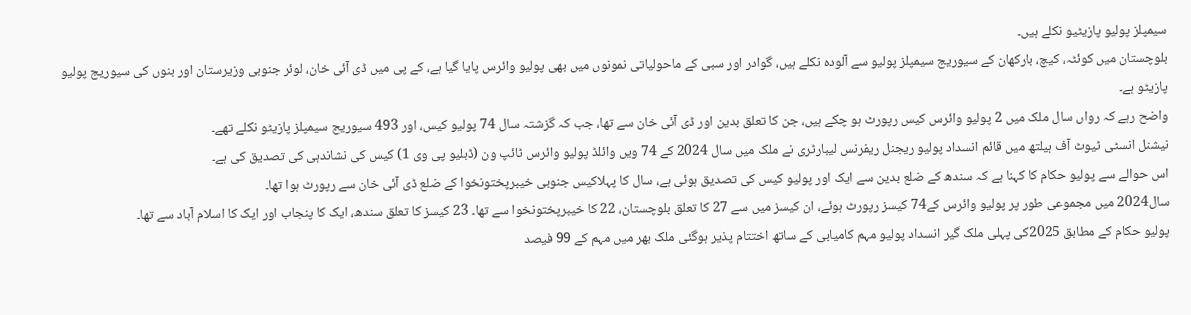سیمپلز پولیو پازیٹیو نکلے ہیں۔
بلوچستان میں کوئٹہ، کیچ، بارکھان کے سیوریج سیمپلز پولیو سے آلودہ نکلے ہیں، گوادر اور سبی کے ماحولیاتی نمونوں میں بھی پولیو وائرس پایا گیا ہے، کے پی میں ڈی آئی خان، لوئر جنوبی وزیرستان اور بنوں کی سیوریج پولیو پازیٹو ہے۔
واضح رہے کہ رواں سال ملک میں 2 پولیو وائرس کیس رپورٹ ہو چکے ہیں، جن کا تعلق بدین اور ڈی آئی خان سے تھا، جب کہ گزشتہ سال 74 پولیو کیس، اور 493 سیوریج سیمپلز پازیٹو نکلے تھے۔
نیشنل انسٹی ٹیوٹ آف ہیلتھ میں قائم انسداد پولیو ریجنل ریفرنس لیبارٹری نے ملک میں سال 2024 کے 74 ویں وائلڈ پولیو وائرس ٹائپ ون (ڈبلیو پی وی 1) کیس کی نشاندہی کی تصدیق کی ہے۔
اس حوالے سے پولیو حکام کا کہنا ہے کہ سندھ کے ضلع بدین سے ایک اور پولیو کیس کی تصدیق ہوئی ہے، سال کا پہلاکیس جنوبی خیبرپختونخوا کے ضلع ڈی آئی خان سے رپورٹ ہوا تھا۔
سال2024 میں مجموعی طور پر پولیو وائرس کے74 کیسز رپورٹ ہوئے، ان کیسز میں سے 27 کا تعلق بلوچستان، 22 کا خیبرپختونخوا سے تھا۔ 23 کیسز کا تعلق سندھ، ایک کا پنجاب اور ایک کا اسلام آباد سے تھا۔
پولیو حکام کے مطابق 2025کی پہلی ملک گیر انسداد پولیو مہم کامیابی کے ساتھ اختتام پذیر ہوگئی ملک بھر میں مہم کے 99 فیصد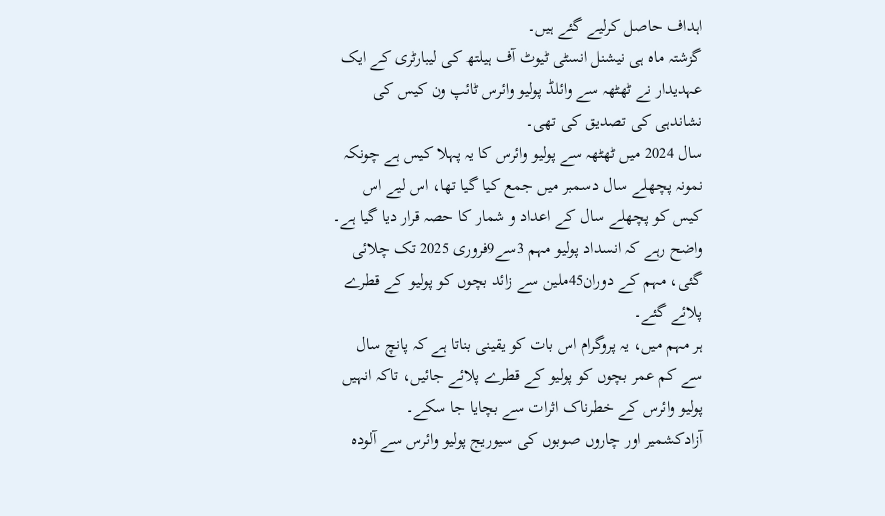اہداف حاصل کرلیے گئے ہیں۔
گزشتہ ماہ ہی نیشنل انسٹی ٹیوٹ آف ہیلتھ کی لیبارٹری کے ایک عہدیدار نے ٹھٹھہ سے وائلڈ پولیو وائرس ٹائپ ون کیس کی نشاندہی کی تصدیق کی تھی۔
سال 2024 میں ٹھٹھہ سے پولیو وائرس کا یہ پہلا کیس ہے چونکہ نمونہ پچھلے سال دسمبر میں جمع کیا گیا تھا، اس لیے اس کیس کو پچھلے سال کے اعداد و شمار کا حصہ قرار دیا گیا ہے۔
واضح رہے کہ انسداد پولیو مہم 3سے9فروری 2025 تک چلائی گئی، مہم کے دوران45ملین سے زائد بچوں کو پولیو کے قطرے پلائے گئے۔
ہر مہم میں، یہ پروگرام اس بات کو یقینی بناتا ہے کہ پانچ سال سے کم عمر بچوں کو پولیو کے قطرے پلائے جائیں، تاکہ انہیں پولیو وائرس کے خطرناک اثرات سے بچایا جا سکے۔
آزادکشمیر اور چاروں صوبوں کی سیوریج پولیو وائرس سے آلودہ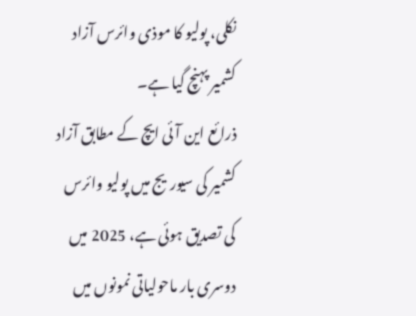نکلی، پولیو کا موذی وائرس آزاد کشمیر پہنچ گیا ہے۔
ذرائع این آئی ایچ کے مطابق آزاد کشمیر کی سیوریج میں پولیو وائرس کی تصدیق ہوئی ہے، 2025 میں دوسری بار ماحولیاتی نمونوں میں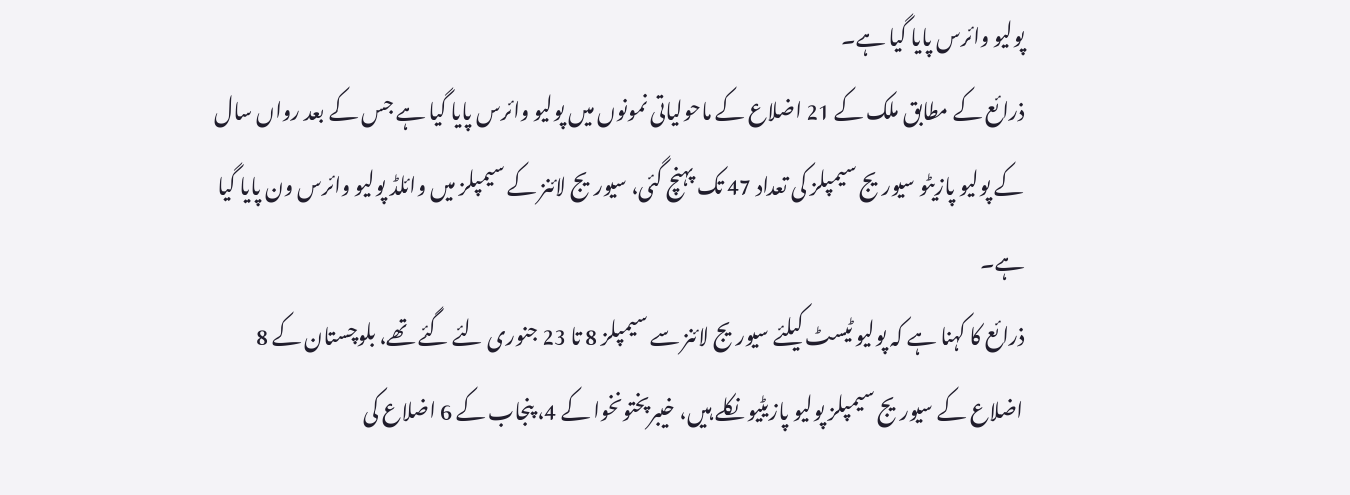پولیو وائرس پایا گیا ہے۔
ذرائع کے مطابق ملک کے 21 اضلاع کے ماحولیاتی نمونوں میں پولیو وائرس پایا گیا ہے جس کے بعد رواں سال کے پولیو پازیٹو سیوریج سیمپلز کی تعداد 47 تک پہنچ گئی، سیوریج لائنز کے سیمپلز میں وائلڈ پولیو وائرس ون پایا گیا ہے۔
ذرائع کا کہنا ہے کہ پولیو ٹیسٹ کیلئے سیوریج لائنز سے سیمپلز 8 تا 23 جنوری لئے گئے تھے، بلوچستان کے 8 اضلاع کے سیوریج سیمپلز پولیو پازیٹیو نکلے ہیں، خیبرپختونخوا کے 4، پنجاب کے 6 اضلاع کی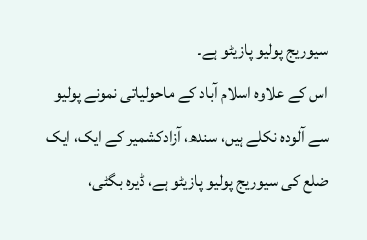سیوریج پولیو پازیٹو ہے۔
اس کے علاوہ اسلام آباد کے ماحولیاتی نمونے پولیو سے آلودہ نکلے ہیں، سندھ، آزادکشمیر کے ایک، ایک ضلع کی سیوریج پولیو پازیٹو ہے، ڈیرہ بگٹی،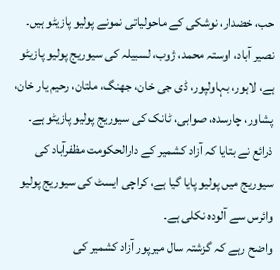حب، خضدار، نوشکی کے ماحولیاتی نمونے پولیو پازیٹو ہیں۔
نصیر آباد، اوستہ محمد، ژوب، لسبیلہ کی سیوریج پولیو پازیٹو ہے، لاہور، بہاولپور، ڈی جی خان، جھنگ، ملتان، رحیم یار خان، پشاور، چارسدہ، صوابی، ٹانک کی سیوریج پولیو پازیٹو ہے۔
ذرائع نے بتایا کہ آزاد کشمیر کے دارالحکومت مظفرآباد کی سیوریج میں پولیو پایا گیا ہے، کراچی ایسٹ کی سیوریج پولیو وائرس سے آلودہ نکلی ہے۔
واضح رہے کہ گزشتہ سال میرپور آزاد کشمیر کی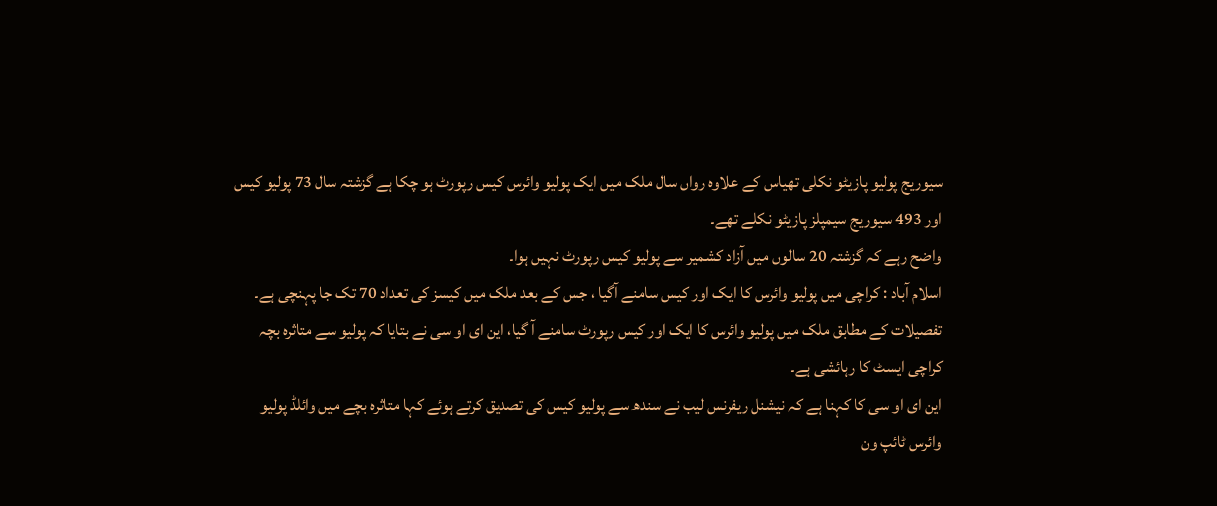سیوریج پولیو پازیٹو نکلی تھیاس کے علاوہ رواں سال ملک میں ایک پولیو وائرس کیس رپورٹ ہو چکا ہے گزشتہ سال 73 پولیو کیس اور 493 سیوریج سیمپلز پازیٹو نکلے تھے۔
واضح رہے کہ گزشتہ 20 سالوں میں آزاد کشمیر سے پولیو کیس رپورٹ نہیں ہوا۔
اسلام آباد : کراچی میں پولیو وائرس کا ایک اور کیس سامنے آگیا ، جس کے بعد ملک میں کیسز کی تعداد 70 تک جا پہنچی ہے۔
تفصیلات کے مطابق ملک میں پولیو وائرس کا ایک اور کیس رپورٹ سامنے آ گیا، این ای او سی نے بتایا کہ پولیو سے متاثرہ بچہ کراچی ایسٹ کا رہائشی ہے۔
این ای او سی کا کہنا ہے کہ نیشنل ریفرنس لیب نے سندھ سے پولیو کیس کی تصدیق کرتے ہوئے کہا متاثرہ بچے میں وائلڈ پولیو وائرس ٹائپ ون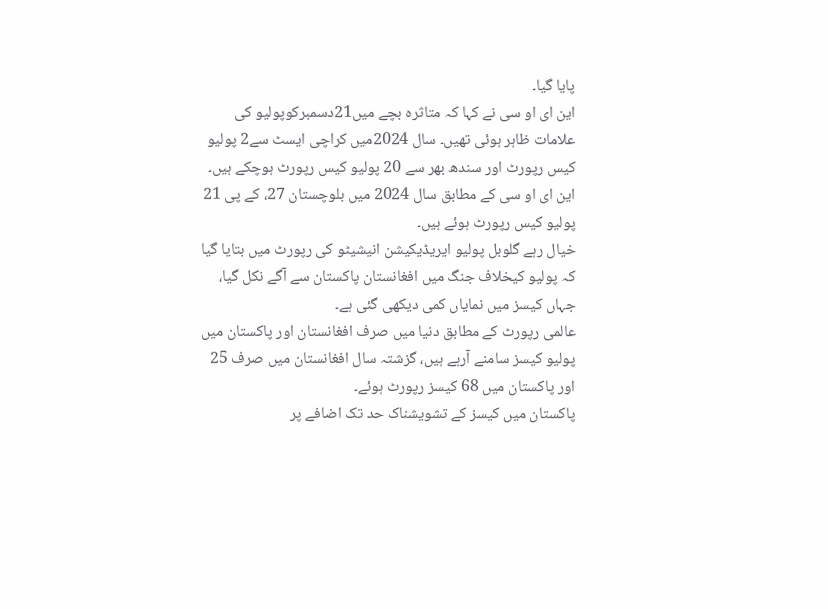پایا گیا۔
این ای او سی نے کہا کہ متاثرہ بچے میں21دسمبرکوپولیو کی علامات ظاہر ہوئی تھیں۔ سال 2024میں کراچی ایسٹ سے2 پولیو کیس رپورٹ اور سندھ بھر سے 20 پولیو کیس رپورٹ ہوچکے ہیں۔
این ای او سی کے مطابق سال 2024 میں بلوچستان 27، کے پی 21 پولیو کیس رپورٹ ہوئے ہیں۔
خیال رہے گلوبل پولیو ایریڈیکیشن انیشیٹو کی رپورٹ میں بتایا گیا کہ پولیو کیخلاف جنگ میں افغانستان پاکستان سے آگے نکل گیا، جہاں کیسز میں نمایاں کمی دیکھی گئی ہے۔
عالمی رپورٹ کے مطابق دنیا میں صرف افغانستان اور پاکستان میں پولیو کیسز سامنے آرہے ہیں، گزشتہ سال افغانستان میں صرف 25 اور پاکستان میں 68 کیسز رپورٹ ہوئے۔
پاکستان میں کیسز کے تشویشناک حد تک اضافے پر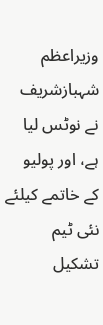وزیراعظم شہبازشریف نے نوٹس لیا ہے، اور پولیو کے خاتمے کیلئے نئی ٹیم تشکیل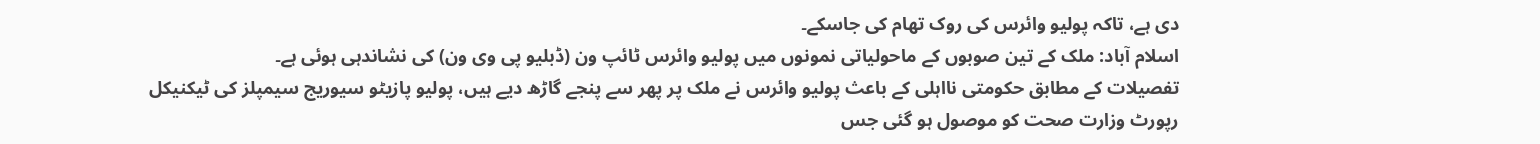دی ہے، تاکہ پولیو وائرس کی روک تھام کی جاسکے۔
اسلام آباد: ملک کے تین صوبوں کے ماحولیاتی نمونوں میں پولیو وائرس ٹائپ ون (ڈبلیو پی وی ون) کی نشاندہی ہوئی ہے۔
تفصیلات کے مطابق حکومتی نااہلی کے باعث پولیو وائرس نے ملک پر پھر سے پنجے گاڑھ دیے ہیں، پولیو پازیٹو سیوریج سیمپلز کی ٹیکنیکل رپورٹ وزارت صحت کو موصول ہو گئی جس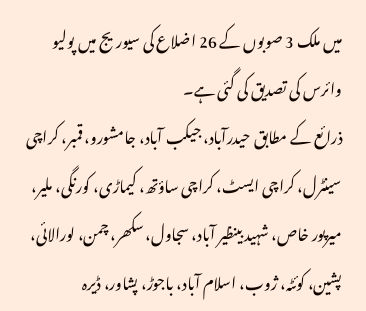میں ملک 3 صوبوں کے 26 اضلاع کی سیوریج میں پولیو وائرس کی تصدیق کی گئی ہے۔
ذرائع کے مطابق حیدرآباد، جیکب آباد، جامشورو، قمبر، کراچی سینٹرل، کراچی ایسٹ، کراچی ساؤتھ، کیماڑی، کورنگی، ملیر، میرپور خاص، شہید بینظیر آباد، سجاول، سکھر، چمن، لورالائی، پشین، کوئٹہ، ژوب، اسلام آباد، باجوڑ، پشاور، ڈیرہ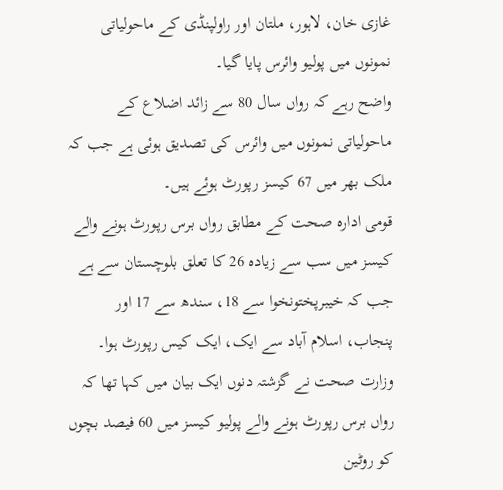غازی خان، لاہور، ملتان اور راولپنڈی کے ماحولیاتی نمونوں میں پولیو وائرس پایا گیا۔
واضح رہے کہ رواں سال 80 سے زائد اضلاع کے ماحولیاتی نمونوں میں وائرس کی تصدیق ہوئی ہے جب کہ ملک بھر میں 67 کیسز رپورٹ ہوئے ہیں۔
قومی ادارہ صحت کے مطابق رواں برس رپورٹ ہونے والے کیسز میں سب سے زیادہ 26 کا تعلق بلوچستان سے ہے جب کہ خیبرپختونخوا سے 18، سندھ سے 17 اور پنجاب، اسلام آباد سے ایک، ایک کیس رپورٹ ہوا۔
وزارت صحت نے گزشتہ دنوں ایک بیان میں کہا تھا کہ رواں برس رپورٹ ہونے والے پولیو کیسز میں 60 فیصد بچوں کو روٹین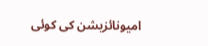امیونائزیشن کی کوئی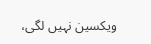ویکسین نہیں لگی،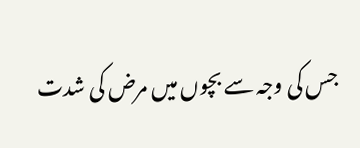جس کی وجہ سے بچوں میں مرض کی شدت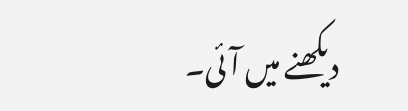دیکھنے میں آئی۔